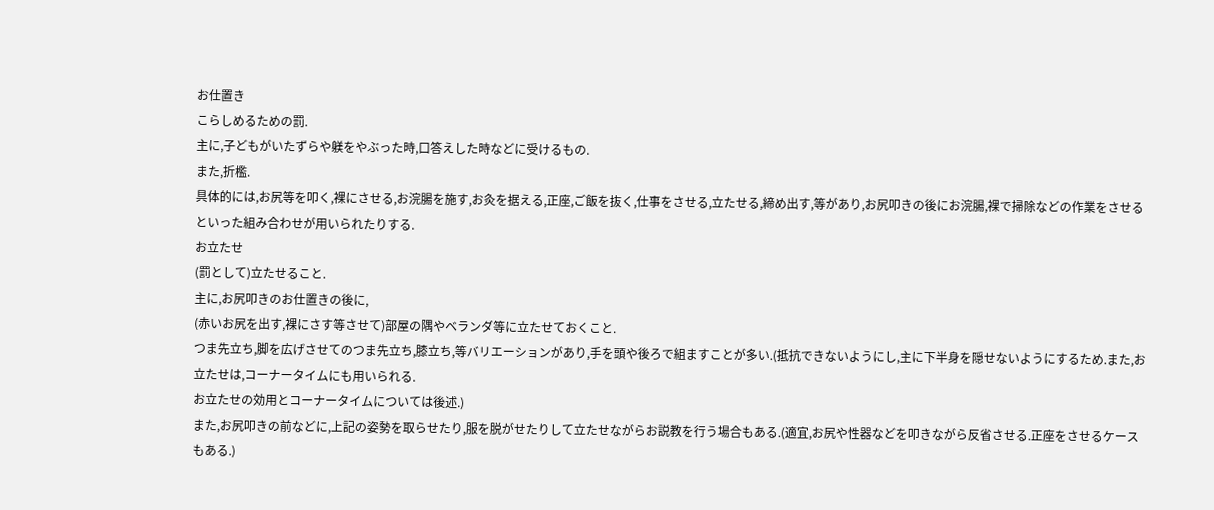お仕置き
こらしめるための罰.
主に,子どもがいたずらや躾をやぶった時,口答えした時などに受けるもの.
また,折檻.
具体的には,お尻等を叩く,裸にさせる,お浣腸を施す,お灸を据える,正座,ご飯を抜く,仕事をさせる,立たせる,締め出す,等があり,お尻叩きの後にお浣腸,裸で掃除などの作業をさせるといった組み合わせが用いられたりする.
お立たせ
(罰として)立たせること.
主に,お尻叩きのお仕置きの後に,
(赤いお尻を出す,裸にさす等させて)部屋の隅やベランダ等に立たせておくこと.
つま先立ち,脚を広げさせてのつま先立ち,膝立ち,等バリエーションがあり,手を頭や後ろで組ますことが多い.(抵抗できないようにし,主に下半身を隠せないようにするため.また,お立たせは,コーナータイムにも用いられる.
お立たせの効用とコーナータイムについては後述.)
また,お尻叩きの前などに,上記の姿勢を取らせたり,服を脱がせたりして立たせながらお説教を行う場合もある.(適宜,お尻や性器などを叩きながら反省させる.正座をさせるケースもある.)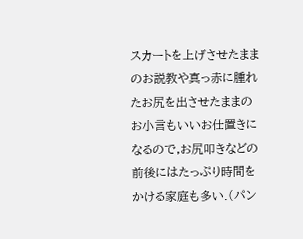スカートを上げさせたままのお説教や真っ赤に腫れたお尻を出させたままのお小言もいいお仕置きになるので,お尻叩きなどの前後にはたっぷり時間をかける家庭も多い.(パン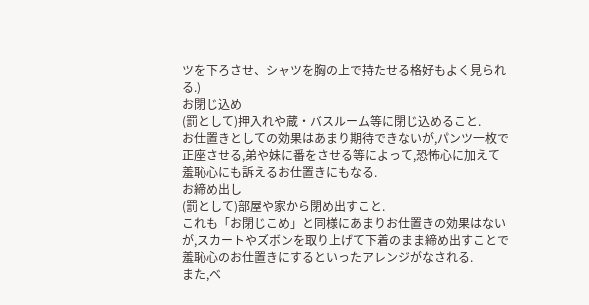ツを下ろさせ、シャツを胸の上で持たせる格好もよく見られる.)
お閉じ込め
(罰として)押入れや蔵・バスルーム等に閉じ込めること.
お仕置きとしての効果はあまり期待できないが,パンツ一枚で正座させる,弟や妹に番をさせる等によって,恐怖心に加えて羞恥心にも訴えるお仕置きにもなる.
お締め出し
(罰として)部屋や家から閉め出すこと.
これも「お閉じこめ」と同様にあまりお仕置きの効果はないが,スカートやズボンを取り上げて下着のまま締め出すことで羞恥心のお仕置きにするといったアレンジがなされる.
また,ベ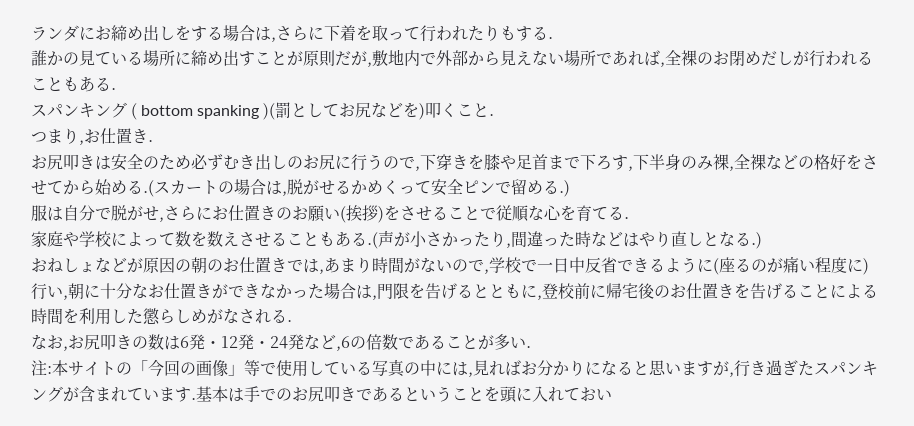ランダにお締め出しをする場合は,さらに下着を取って行われたりもする.
誰かの見ている場所に締め出すことが原則だが,敷地内で外部から見えない場所であれば,全裸のお閉めだしが行われることもある.
スパンキング ( bottom spanking )(罰としてお尻などを)叩くこと.
つまり,お仕置き.
お尻叩きは安全のため必ずむき出しのお尻に行うので,下穿きを膝や足首まで下ろす,下半身のみ裸,全裸などの格好をさせてから始める.(スカートの場合は,脱がせるかめくって安全ピンで留める.)
服は自分で脱がせ,さらにお仕置きのお願い(挨拶)をさせることで従順な心を育てる.
家庭や学校によって数を数えさせることもある.(声が小さかったり,間違った時などはやり直しとなる.)
おねしょなどが原因の朝のお仕置きでは,あまり時間がないので,学校で一日中反省できるように(座るのが痛い程度に)行い,朝に十分なお仕置きができなかった場合は,門限を告げるとともに,登校前に帰宅後のお仕置きを告げることによる時間を利用した懲らしめがなされる.
なお,お尻叩きの数は6発・12発・24発など,6の倍数であることが多い.
注:本サイトの「今回の画像」等で使用している写真の中には,見ればお分かりになると思いますが,行き過ぎたスパンキングが含まれています.基本は手でのお尻叩きであるということを頭に入れておい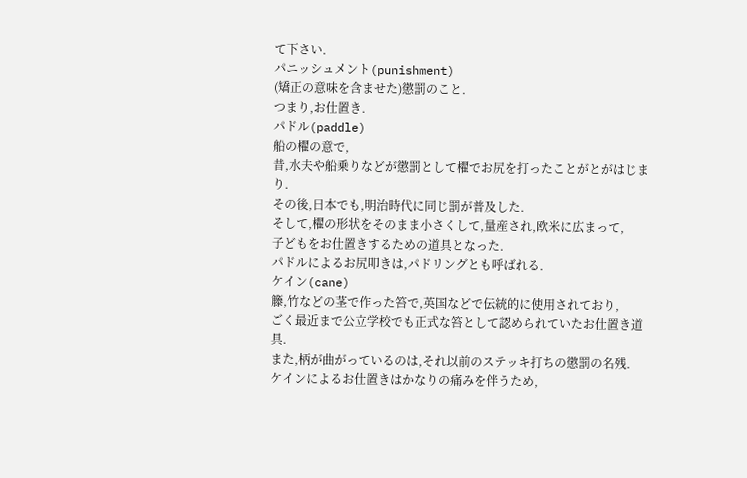て下さい.
パニッシュメント(punishment)
(矯正の意味を含ませた)懲罰のこと.
つまり,お仕置き.
パドル(paddle)
船の櫂の意で,
昔,水夫や船乗りなどが懲罰として櫂でお尻を打ったことがとがはじまり.
その後,日本でも,明治時代に同じ罰が普及した.
そして,櫂の形状をそのまま小さくして,量産され,欧米に広まって,
子どもをお仕置きするための道具となった.
パドルによるお尻叩きは,パドリングとも呼ばれる.
ケイン(cane)
籐,竹などの茎で作った笞で,英国などで伝統的に使用されており,
ごく最近まで公立学校でも正式な笞として認められていたお仕置き道具.
また,柄が曲がっているのは,それ以前のステッキ打ちの懲罰の名残.
ケインによるお仕置きはかなりの痛みを伴うため,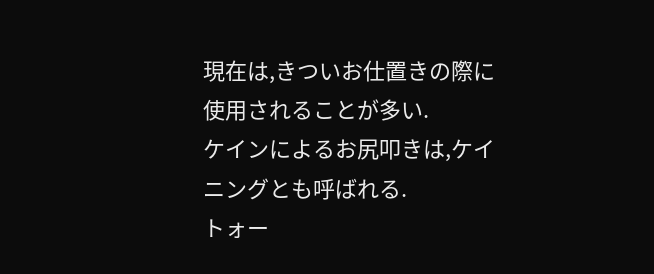現在は,きついお仕置きの際に使用されることが多い.
ケインによるお尻叩きは,ケイニングとも呼ばれる.
トォー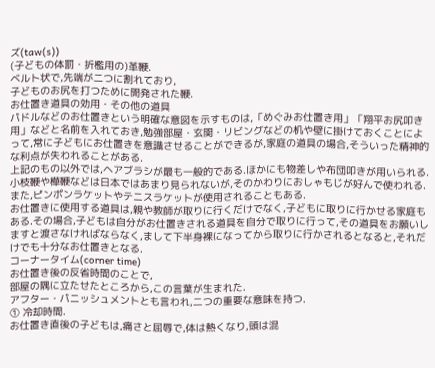ズ(taw(s))
(子どもの体罰・折檻用の)革鞭.
ベルト状で,先端が二つに割れており,
子どものお尻を打つために開発された鞭.
お仕置き道具の効用・その他の道具
パドルなどのお仕置きという明確な意図を示すものは,「めぐみお仕置き用」「翔平お尻叩き用」などと名前を入れておき,勉強部屋・玄関・リビングなどの机や壁に掛けておくことによって,常に子どもにお仕置きを意識させることができるが,家庭の道具の場合,そういった精神的な利点が失われることがある.
上記のもの以外では,ヘアブラシが最も一般的である.ほかにも物差しや布団叩きが用いられる.小枝鞭や樺鞭などは日本ではあまり見られないが,そのかわりにおしゃもじが好んで使われる.また,ピンポンラケットやテニスラケットが使用されることもある.
お仕置きに使用する道具は,親や教師が取りに行くだけでなく,子どもに取りに行かせる家庭もある.その場合,子どもは自分がお仕置きされる道具を自分で取りに行って,その道具をお願いしますと渡さなければならなく,まして下半身裸になってから取りに行かされるとなると,それだけでも十分なお仕置きとなる.
コーナータイム(corner time)
お仕置き後の反省時間のことで,
部屋の隅に立たせたところから,この言葉が生まれた.
アフター・パニッシュメントとも言われ,二つの重要な意味を持つ.
① 冷却時間.
お仕置き直後の子どもは,痛さと屈辱で,体は熱くなり,頭は混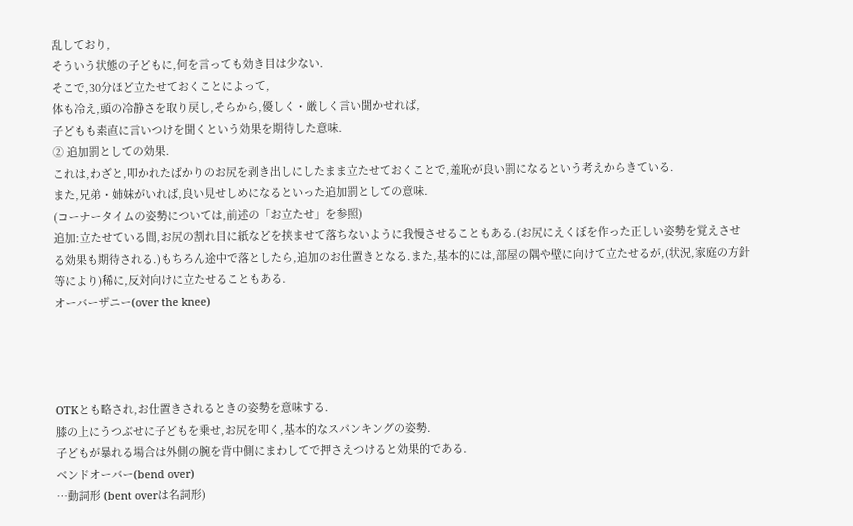乱しており,
そういう状態の子どもに,何を言っても効き目は少ない.
そこで,30分ほど立たせておくことによって,
体も冷え,頭の冷静さを取り戻し,そらから,優しく・厳しく言い聞かせれば,
子どもも素直に言いつけを聞くという効果を期待した意味.
② 追加罰としての効果.
これは,わざと,叩かれたばかりのお尻を剥き出しにしたまま立たせておくことで,羞恥が良い罰になるという考えからきている.
また,兄弟・姉妹がいれば,良い見せしめになるといった追加罰としての意味.
(コーナータイムの姿勢については,前述の「お立たせ」を参照)
追加:立たせている間,お尻の割れ目に紙などを挟ませて落ちないように我慢させることもある.(お尻にえくぼを作った正しい姿勢を覚えさせる効果も期待される.)もちろん途中で落としたら,追加のお仕置きとなる.また,基本的には,部屋の隅や壁に向けて立たせるが,(状況,家庭の方針等により)稀に,反対向けに立たせることもある.
オーバーザニー(over the knee)




OTKとも略され,お仕置きされるときの姿勢を意味する.
膝の上にうつぶせに子どもを乗せ,お尻を叩く,基本的なスパンキングの姿勢.
子どもが暴れる場合は外側の腕を背中側にまわしてで押さえつけると効果的である.
ベンドオーバー(bend over)
…動詞形 (bent overは名詞形)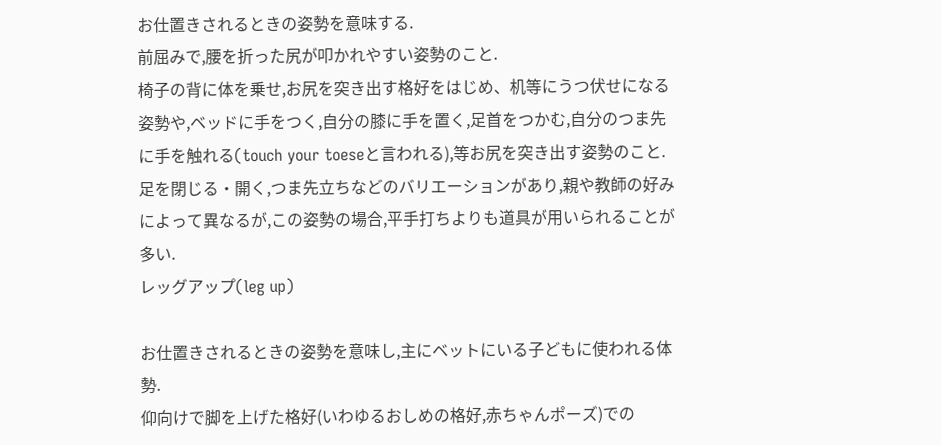お仕置きされるときの姿勢を意味する.
前屈みで,腰を折った尻が叩かれやすい姿勢のこと.
椅子の背に体を乗せ,お尻を突き出す格好をはじめ、机等にうつ伏せになる姿勢や,ベッドに手をつく,自分の膝に手を置く,足首をつかむ,自分のつま先に手を触れる(touch your toeseと言われる),等お尻を突き出す姿勢のこと.
足を閉じる・開く,つま先立ちなどのバリエーションがあり,親や教師の好みによって異なるが,この姿勢の場合,平手打ちよりも道具が用いられることが多い.
レッグアップ(leg up)

お仕置きされるときの姿勢を意味し,主にベットにいる子どもに使われる体勢.
仰向けで脚を上げた格好(いわゆるおしめの格好,赤ちゃんポーズ)での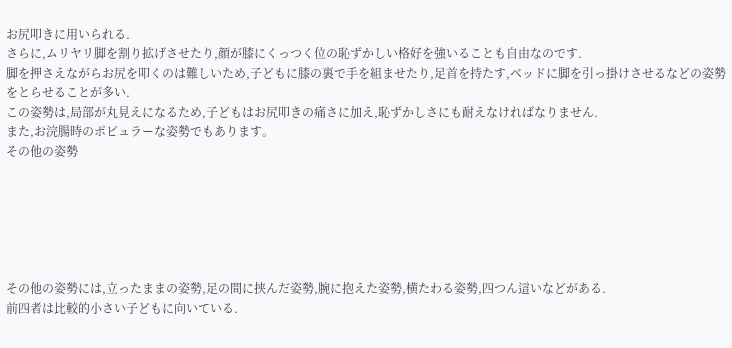お尻叩きに用いられる.
さらに,ムリヤリ脚を割り拡げさせたり,顔が膝にくっつく位の恥ずかしい格好を強いることも自由なのです.
脚を押さえながらお尻を叩くのは難しいため,子どもに膝の裏で手を組ませたり,足首を持たす,ベッドに脚を引っ掛けさせるなどの姿勢をとらせることが多い.
この姿勢は,局部が丸見えになるため,子どもはお尻叩きの痛さに加え,恥ずかしさにも耐えなければなりません.
また,お浣腸時のポピュラーな姿勢でもあります。
その他の姿勢






その他の姿勢には,立ったままの姿勢,足の間に挟んだ姿勢,腕に抱えた姿勢,横たわる姿勢,四つん這いなどがある.
前四者は比較的小さい子どもに向いている.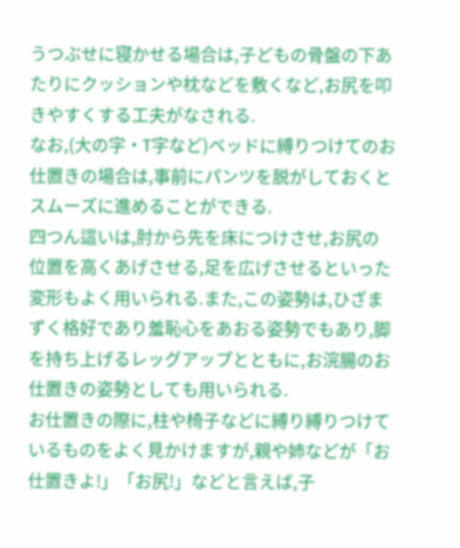うつぶせに寝かせる場合は,子どもの骨盤の下あたりにクッションや枕などを敷くなど,お尻を叩きやすくする工夫がなされる.
なお,(大の字・T字など)ベッドに縛りつけてのお仕置きの場合は,事前にパンツを脱がしておくとスムーズに進めることができる.
四つん這いは,肘から先を床につけさせ,お尻の位置を高くあげさせる,足を広げさせるといった変形もよく用いられる.また,この姿勢は,ひざまずく格好であり羞恥心をあおる姿勢でもあり,脚を持ち上げるレッグアップとともに,お浣腸のお仕置きの姿勢としても用いられる.
お仕置きの際に,柱や椅子などに縛り縛りつけているものをよく見かけますが,親や姉などが「お仕置きよ!」「お尻!」などと言えば,子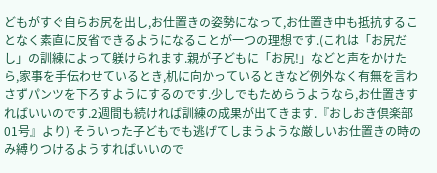どもがすぐ自らお尻を出し,お仕置きの姿勢になって,お仕置き中も抵抗することなく素直に反省できるようになることが一つの理想です.(これは「お尻だし」の訓練によって躾けられます.親が子どもに「お尻!」などと声をかけたら,家事を手伝わせているとき,机に向かっているときなど例外なく有無を言わさずパンツを下ろすようにするのです.少しでもためらうようなら,お仕置きすればいいのです.2週間も続ければ訓練の成果が出てきます.『おしおき倶楽部01号』より) そういった子どもでも逃げてしまうような厳しいお仕置きの時のみ縛りつけるようすればいいので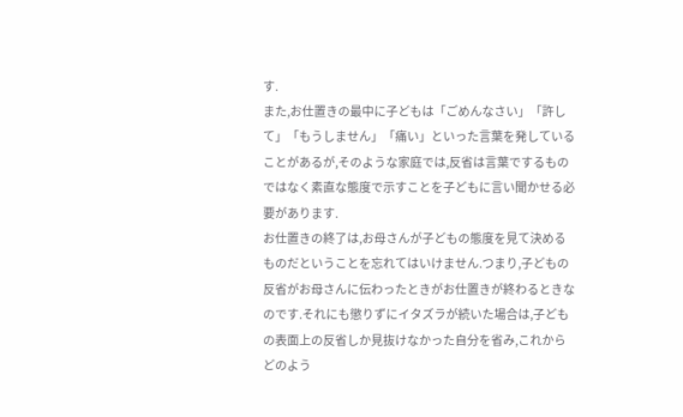す.
また,お仕置きの最中に子どもは「ごめんなさい」「許して」「もうしません」「痛い」といった言葉を発していることがあるが,そのような家庭では,反省は言葉でするものではなく素直な態度で示すことを子どもに言い聞かせる必要があります.
お仕置きの終了は,お母さんが子どもの態度を見て決めるものだということを忘れてはいけません.つまり,子どもの反省がお母さんに伝わったときがお仕置きが終わるときなのです.それにも懲りずにイタズラが続いた場合は,子どもの表面上の反省しか見抜けなかった自分を省み,これからどのよう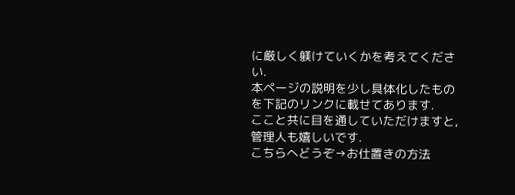に厳しく躾けていくかを考えてください.
本ページの説明を少し具体化したものを下記のリンクに載せてあります.
ここと共に目を通していただけますと,管理人も嬉しいです.
こちらへどうぞ→お仕置きの方法